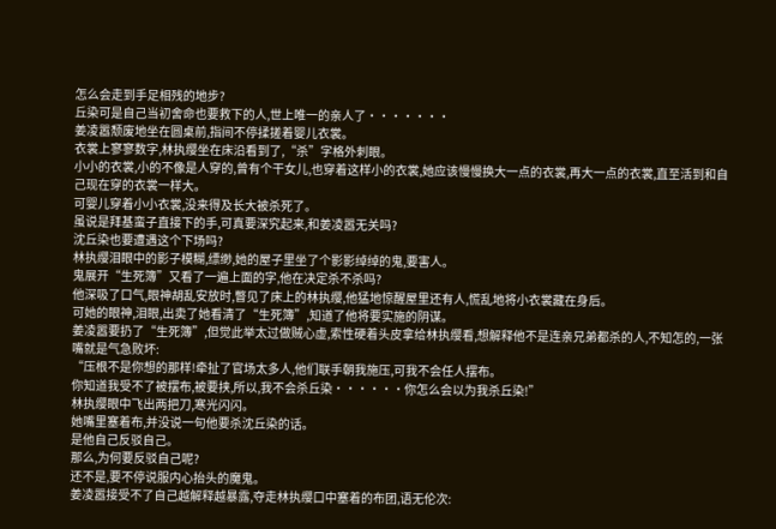怎么会走到手足相残的地步?
丘染可是自己当初舍命也要救下的人,世上唯一的亲人了·······
姜凌嚣颓废地坐在圆桌前,指间不停揉搓着婴儿衣裳。
衣裳上寥寥数字,林执缨坐在床沿看到了,“杀”字格外刺眼。
小小的衣裳,小的不像是人穿的,曾有个干女儿,也穿着这样小的衣裳,她应该慢慢换大一点的衣裳,再大一点的衣裳,直至活到和自己现在穿的衣裳一样大。
可婴儿穿着小小衣裳,没来得及长大被杀死了。
虽说是拜基蛮子直接下的手,可真要深究起来,和姜凌嚣无关吗?
沈丘染也要遭遇这个下场吗?
林执缨泪眼中的影子模糊,缥缈,她的屋子里坐了个影影绰绰的鬼,要害人。
鬼展开“生死簿”又看了一遍上面的字,他在决定杀不杀吗?
他深吸了口气,眼神胡乱安放时,瞥见了床上的林执缨,他猛地惊醒屋里还有人,慌乱地将小衣裳藏在身后。
可她的眼神,泪眼,出卖了她看清了“生死簿”,知道了他将要实施的阴谋。
姜凌嚣要扔了“生死簿”,但觉此举太过做贼心虚,索性硬着头皮拿给林执缨看,想解释他不是连亲兄弟都杀的人,不知怎的,一张嘴就是气急败坏:
“压根不是你想的那样!牵扯了官场太多人,他们联手朝我施压,可我不会任人摆布。
你知道我受不了被摆布,被要挟,所以,我不会杀丘染······你怎么会以为我杀丘染!”
林执缨眼中飞出两把刀,寒光闪闪。
她嘴里塞着布,并没说一句他要杀沈丘染的话。
是他自己反驳自己。
那么,为何要反驳自己呢?
还不是,要不停说服内心抬头的魔鬼。
姜凌嚣接受不了自己越解释越暴露,夺走林执缨口中塞着的布团,语无伦次: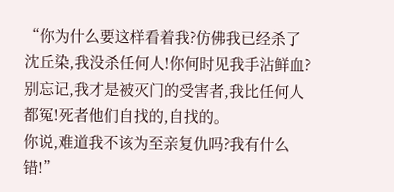“你为什么要这样看着我?仿佛我已经杀了沈丘染,我没杀任何人!你何时见我手沾鲜血?
别忘记,我才是被灭门的受害者,我比任何人都冤!死者他们自找的,自找的。
你说,难道我不该为至亲复仇吗?我有什么错!”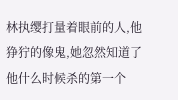林执缨打量着眼前的人,他狰狞的像鬼,她忽然知道了他什么时候杀的第一个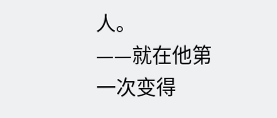人。
——就在他第一次变得